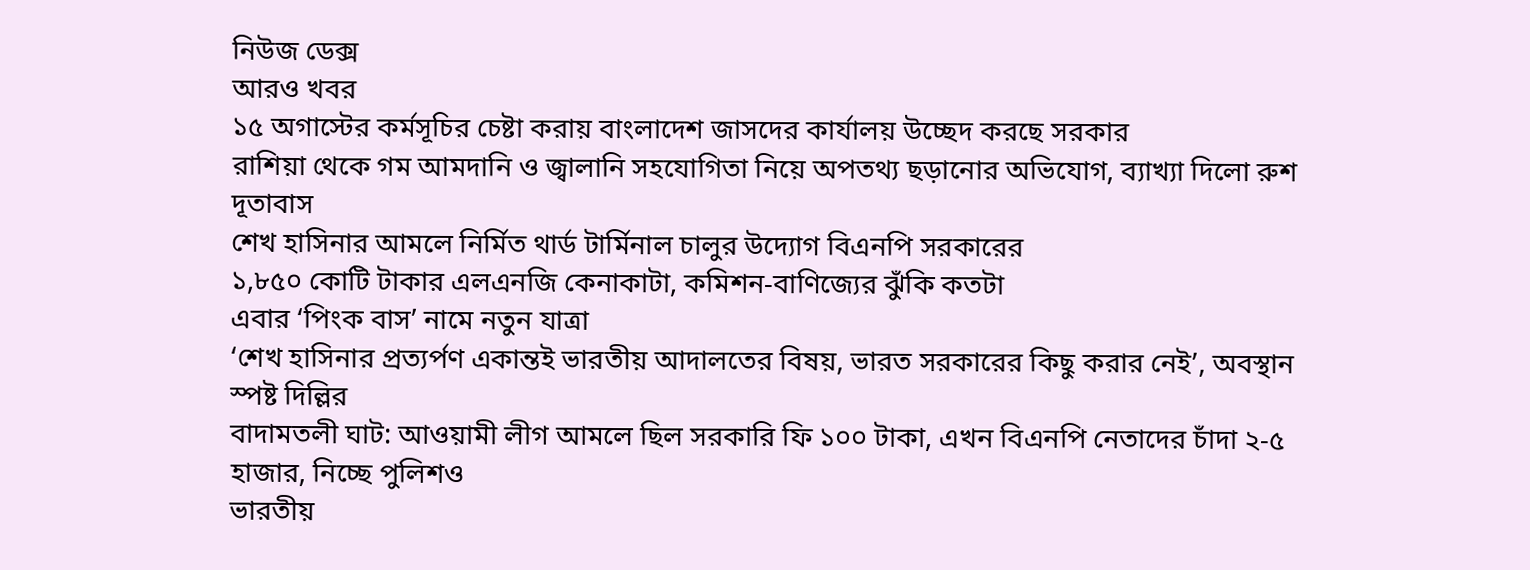নিউজ ডেক্স
আরও খবর
১৫ অগাস্টের কর্মসূচির চেষ্টা করায় বাংলাদেশ জাসদের কার্যালয় উচ্ছেদ করছে সরকার
রাশিয়া থেকে গম আমদানি ও জ্বালানি সহযোগিতা নিয়ে অপতথ্য ছড়ানোর অভিযোগ, ব্যাখ্যা দিলো রুশ দূতাবাস
শেখ হাসিনার আমলে নির্মিত থার্ড টার্মিনাল চালুর উদ্যোগ বিএনপি সরকারের
১,৮৫০ কোটি টাকার এলএনজি কেনাকাটা, কমিশন-বাণিজ্যের ঝুঁকি কতটা
এবার ‘পিংক বাস’ নামে নতুন যাত্রা
‘শেখ হাসিনার প্রত্যর্পণ একান্তই ভারতীয় আদালতের বিষয়, ভারত সরকারের কিছু করার নেই’, অবস্থান স্পষ্ট দিল্লির
বাদামতলী ঘাট: আওয়ামী লীগ আমলে ছিল সরকারি ফি ১০০ টাকা, এখন বিএনপি নেতাদের চাঁদা ২-৫ হাজার, নিচ্ছে পুলিশও
ভারতীয়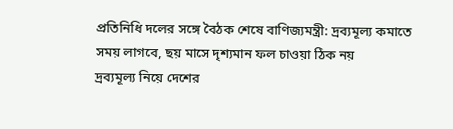প্রতিনিধি দলের সঙ্গে বৈঠক শেষে বাণিজ্যমন্ত্রী: দ্রব্যমূল্য কমাতে সময় লাগবে, ছয় মাসে দৃশ্যমান ফল চাওয়া ঠিক নয়
দ্রব্যমূল্য নিয়ে দেশের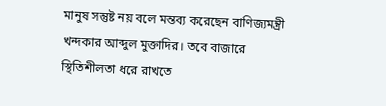মানুষ সন্তুষ্ট নয় বলে মন্তব্য করেছেন বাণিজ্যমন্ত্রী খন্দকার আব্দুল মুক্তাদির। তবে বাজারে স্থিতিশীলতা ধরে রাখতে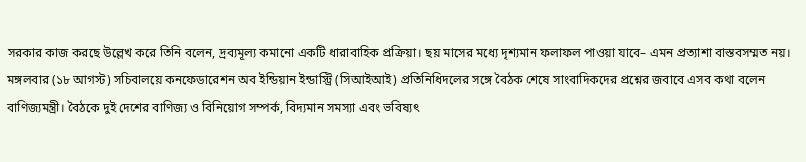সরকার কাজ করছে উল্লেখ করে তিনি বলেন, দ্রব্যমূল্য কমানো একটি ধারাবাহিক প্রক্রিয়া। ছয় মাসের মধ্যে দৃশ্যমান ফলাফল পাওয়া যাবে– এমন প্রত্যাশা বাস্তবসম্মত নয়।
মঙ্গলবার (১৮ আগস্ট) সচিবালয়ে কনফেডারেশন অব ইন্ডিয়ান ইন্ডাস্ট্রি (সিআইআই) প্রতিনিধিদলের সঙ্গে বৈঠক শেষে সাংবাদিকদের প্রশ্নের জবাবে এসব কথা বলেন বাণিজ্যমন্ত্রী। বৈঠকে দুই দেশের বাণিজ্য ও বিনিয়োগ সম্পর্ক, বিদ্যমান সমস্যা এবং ভবিষ্যৎ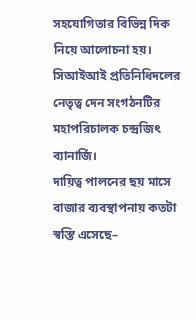সহযোগিতার বিভিন্ন দিক নিয়ে আলোচনা হয়। সিআইআই প্রতিনিধিদলের নেতৃত্ব দেন সংগঠনটির মহাপরিচালক চন্দ্রজিৎ ব্যানার্জি।
দায়িত্ব পালনের ছয় মাসে বাজার ব্যবস্থাপনায় কতটা স্বস্তি এসেছে–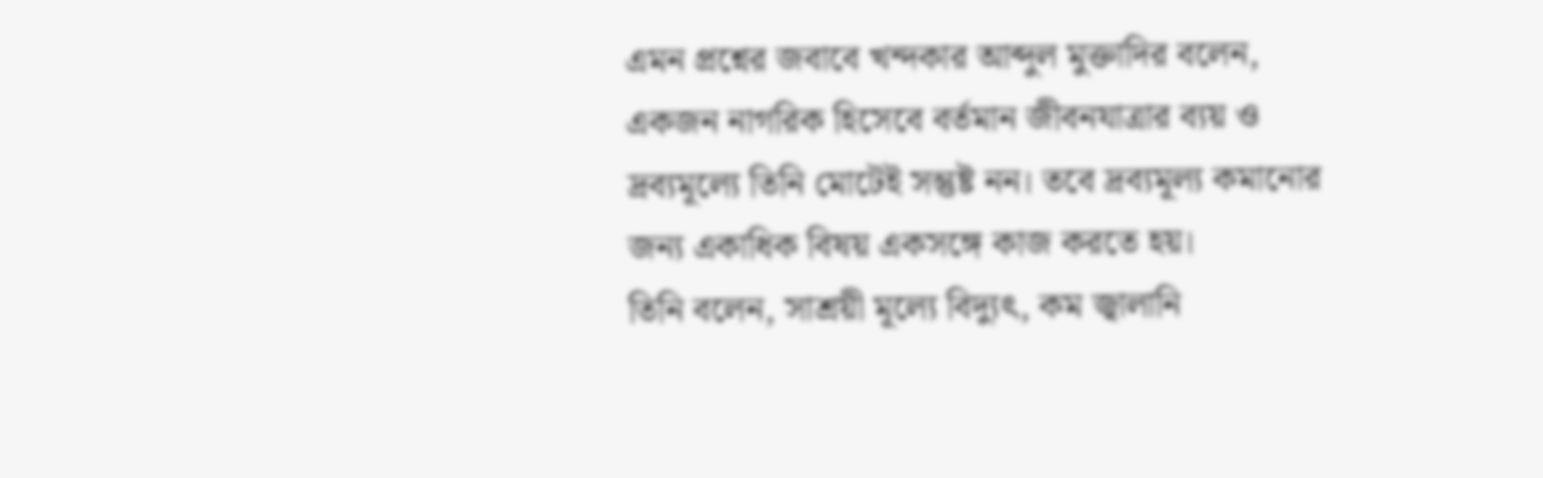এমন প্রশ্নের জবাবে খন্দকার আব্দুল মুক্তাদির বলেন, একজন নাগরিক হিসেবে বর্তমান জীবনযাত্রার ব্যয় ও দ্রব্যমূল্যে তিনি মোটেই সন্তুষ্ট নন। তবে দ্রব্যমূল্য কমানোর জন্য একাধিক বিষয় একসঙ্গে কাজ করতে হয়।
তিনি বলেন, সাশ্রয়ী মূল্যে বিদ্যুৎ, কম জ্বালানি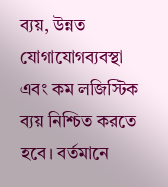ব্যয়, উন্নত যোগাযোগব্যবস্থা এবং কম লজিস্টিক ব্যয় নিশ্চিত করতে হবে। বর্তমানে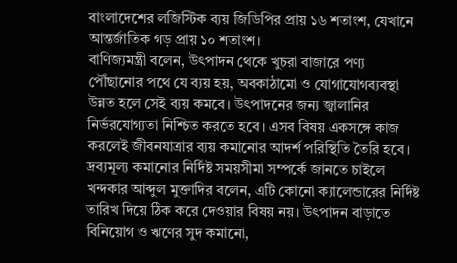বাংলাদেশের লজিস্টিক ব্যয় জিডিপির প্রায় ১৬ শতাংশ, যেখানে আন্তর্জাতিক গড় প্রায় ১০ শতাংশ।
বাণিজ্যমন্ত্রী বলেন, উৎপাদন থেকে খুচরা বাজারে পণ্য পৌঁছানোর পথে যে ব্যয় হয়, অবকাঠামো ও যোগাযোগব্যবস্থা উন্নত হলে সেই ব্যয় কমবে। উৎপাদনের জন্য জ্বালানির নির্ভরযোগ্যতা নিশ্চিত করতে হবে। এসব বিষয় একসঙ্গে কাজ করলেই জীবনযাত্রার ব্যয় কমানোর আদর্শ পরিস্থিতি তৈরি হবে।
দ্রব্যমূল্য কমানোর নির্দিষ্ট সময়সীমা সম্পর্কে জানতে চাইলে খন্দকার আব্দুল মুক্তাদির বলেন, এটি কোনো ক্যালেন্ডারের নির্দিষ্ট তারিখ দিয়ে ঠিক করে দেওয়ার বিষয় নয়। উৎপাদন বাড়াতে বিনিয়োগ ও ঋণের সুদ কমানো,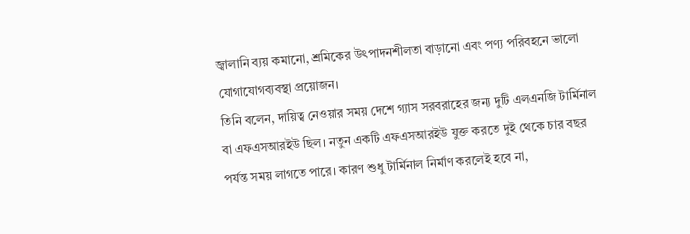জ্বালানি ব্যয় কমানো, শ্রমিকের উৎপাদনশীলতা বাড়ানো এবং পণ্য পরিবহনে ভালো যোগাযোগব্যবস্থা প্রয়োজন।
তিনি বলেন, দায়িত্ব নেওয়ার সময় দেশে গ্যাস সরবরাহের জন্য দুটি এলএনজি টার্মিনাল বা এফএসআরইউ ছিল। নতুন একটি এফএসআরইউ যুক্ত করতে দুই থেকে চার বছর পর্যন্ত সময় লাগতে পারে। কারণ শুধু টার্মিনাল নির্মাণ করলেই হবে না,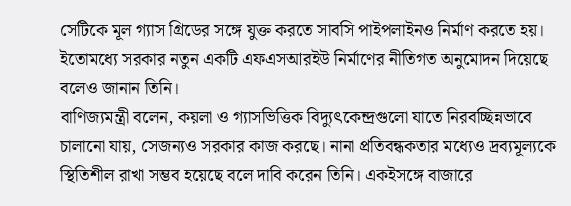সেটিকে মূল গ্যাস গ্রিডের সঙ্গে যুক্ত করতে সাবসি পাইপলাইনও নির্মাণ করতে হয়। ইতোমধ্যে সরকার নতুন একটি এফএসআরইউ নির্মাণের নীতিগত অনুমোদন দিয়েছে বলেও জানান তিনি।
বাণিজ্যমন্ত্রী বলেন, কয়লা ও গ্যাসভিত্তিক বিদ্যুৎকেন্দ্রগুলো যাতে নিরবচ্ছিন্নভাবে চালানো যায়, সেজন্যও সরকার কাজ করছে। নানা প্রতিবন্ধকতার মধ্যেও দ্রব্যমূল্যকে স্থিতিশীল রাখা সম্ভব হয়েছে বলে দাবি করেন তিনি। একইসঙ্গে বাজারে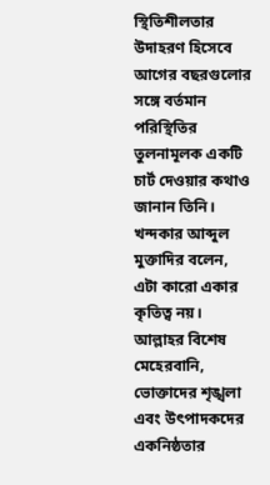স্থিতিশীলতার উদাহরণ হিসেবে আগের বছরগুলোর সঙ্গে বর্তমান পরিস্থিতির তুলনামূলক একটি চার্ট দেওয়ার কথাও জানান তিনি।
খন্দকার আব্দুল মুক্তাদির বলেন, এটা কারো একার কৃতিত্ব নয়। আল্লাহর বিশেষ মেহেরবানি, ভোক্তাদের শৃঙ্খলা এবং উৎপাদকদের একনিষ্ঠতার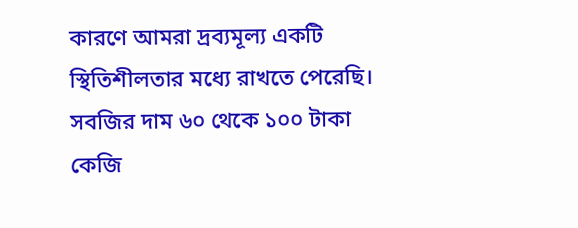কারণে আমরা দ্রব্যমূল্য একটি স্থিতিশীলতার মধ্যে রাখতে পেরেছি।
সবজির দাম ৬০ থেকে ১০০ টাকা কেজি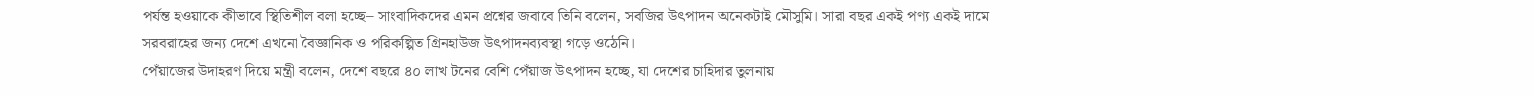পর্যন্ত হওয়াকে কীভাবে স্থিতিশীল বলা হচ্ছে– সাংবাদিকদের এমন প্রশ্নের জবাবে তিনি বলেন, সবজির উৎপাদন অনেকটাই মৌসুমি। সারা বছর একই পণ্য একই দামে সরবরাহের জন্য দেশে এখনো বৈজ্ঞানিক ও পরিকল্পিত গ্রিনহাউজ উৎপাদনব্যবস্থা গড়ে ওঠেনি।
পেঁয়াজের উদাহরণ দিয়ে মন্ত্রী বলেন, দেশে বছরে ৪০ লাখ টনের বেশি পেঁয়াজ উৎপাদন হচ্ছে, যা দেশের চাহিদার তুলনায়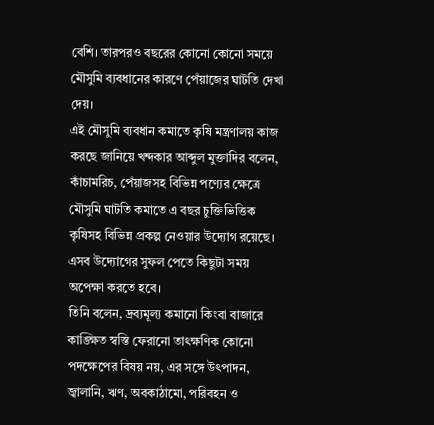বেশি। তারপরও বছরের কোনো কোনো সময়ে মৌসুমি ব্যবধানের কারণে পেঁয়াজের ঘাটতি দেখা দেয়।
এই মৌসুমি ব্যবধান কমাতে কৃষি মন্ত্রণালয় কাজ করছে জানিয়ে খন্দকার আব্দুল মুক্তাদির বলেন, কাঁচামরিচ, পেঁয়াজসহ বিভিন্ন পণ্যের ক্ষেত্রে মৌসুমি ঘাটতি কমাতে এ বছর চুক্তিভিত্তিক কৃষিসহ বিভিন্ন প্রকল্প নেওয়ার উদ্যোগ রয়েছে। এসব উদ্যোগের সুফল পেতে কিছুটা সময় অপেক্ষা করতে হবে।
তিনি বলেন, দ্রব্যমূল্য কমানো কিংবা বাজারে কাঙ্ক্ষিত স্বস্তি ফেরানো তাৎক্ষণিক কোনো পদক্ষেপের বিষয় নয়, এর সঙ্গে উৎপাদন, জ্বালানি, ঋণ, অবকাঠামো, পরিবহন ও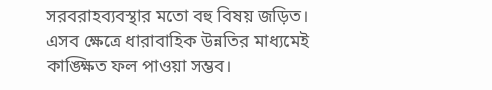সরবরাহব্যবস্থার মতো বহু বিষয় জড়িত। এসব ক্ষেত্রে ধারাবাহিক উন্নতির মাধ্যমেই কাঙ্ক্ষিত ফল পাওয়া সম্ভব।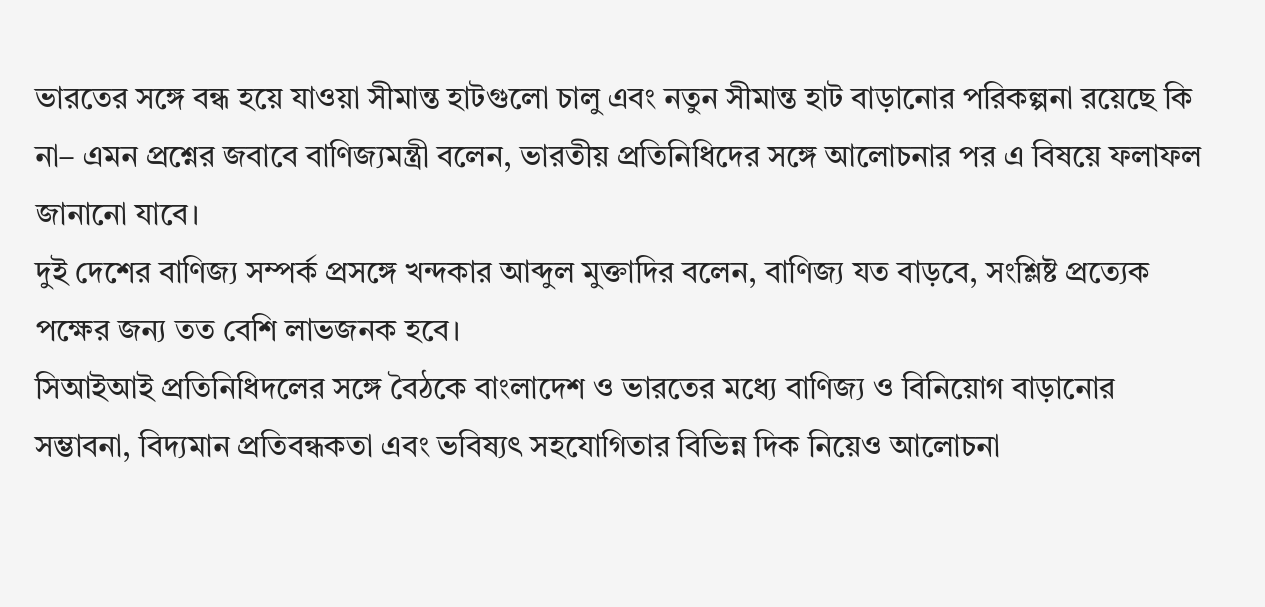ভারতের সঙ্গে বন্ধ হয়ে যাওয়া সীমান্ত হাটগুলো চালু এবং নতুন সীমান্ত হাট বাড়ানোর পরিকল্পনা রয়েছে কি না– এমন প্রশ্নের জবাবে বাণিজ্যমন্ত্রী বলেন, ভারতীয় প্রতিনিধিদের সঙ্গে আলোচনার পর এ বিষয়ে ফলাফল জানানো যাবে।
দুই দেশের বাণিজ্য সম্পর্ক প্রসঙ্গে খন্দকার আব্দুল মুক্তাদির বলেন, বাণিজ্য যত বাড়বে, সংশ্লিষ্ট প্রত্যেক পক্ষের জন্য তত বেশি লাভজনক হবে।
সিআইআই প্রতিনিধিদলের সঙ্গে বৈঠকে বাংলাদেশ ও ভারতের মধ্যে বাণিজ্য ও বিনিয়োগ বাড়ানোর সম্ভাবনা, বিদ্যমান প্রতিবন্ধকতা এবং ভবিষ্যৎ সহযোগিতার বিভিন্ন দিক নিয়েও আলোচনা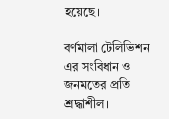হয়েছে।

বর্ণমালা টেলিভিশন এর সংবিধান ও জনমতের প্রতি শ্রদ্ধাশীল।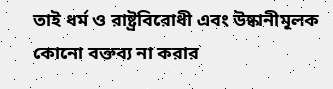তাই ধর্ম ও রাষ্ট্রবিরোধী এবং উষ্কানীমূলক কোনো বক্তব্য না করার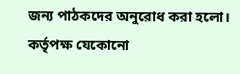জন্য পাঠকদের অনুরোধ করা হলো। কর্তৃপক্ষ যেকোনো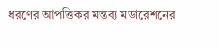ধরণের আপত্তিকর মন্তব্য মডারেশনের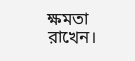ক্ষমতা রাখেন।